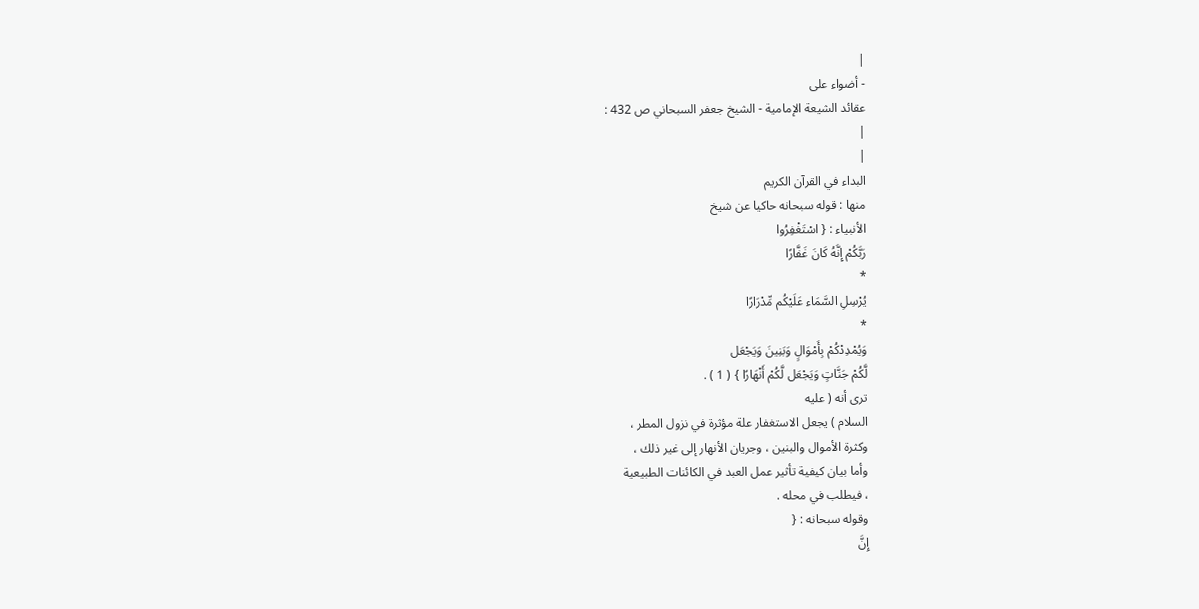|
- أضواء على
عقائد الشيعة الإمامية - الشيخ جعفر السبحاني ص 432 :
|
|
البداء في القرآن الكريم
منها : قوله سبحانه حاكيا عن شيخ
الأنبياء : { اسْتَغْفِرُوا
رَبَّكُمْ إِنَّهُ كَانَ غَفَّارًا
*
يُرْسِلِ السَّمَاء عَلَيْكُم مِّدْرَارًا
*
وَيُمْدِدْكُمْ بِأَمْوَالٍ وَبَنِينَ وَيَجْعَل
لَّكُمْ جَنَّاتٍ وَيَجْعَل لَّكُمْ أَنْهَارًا } ( 1 ) .
ترى أنه ( عليه
السلام ) يجعل الاستغفار علة مؤثرة في نزول المطر ،
وكثرة الأموال والبنين ، وجريان الأنهار إلى غير ذلك ،
وأما بيان كيفية تأثير عمل العبد في الكائنات الطبيعية
، فيطلب في محله .
وقوله سبحانه : {
إِنَّ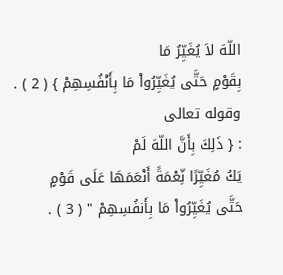اللّهَ لاَ يُغَيِّرُ مَا
بِقَوْمٍ حَتَّى يُغَيِّرُواْ مَا بِأَنْفُسِهِمْ } ( 2 ) .
وقوله تعالى
: { ذَلِكَ بِأَنَّ اللّهَ لَمْ
يَكُ مُغَيِّرًا نِّعْمَةً أَنْعَمَهَا عَلَى قَوْمٍ
حَتَّى يُغَيِّرُواْ مَا بِأَنفُسِهِمْ " ( 3 ) .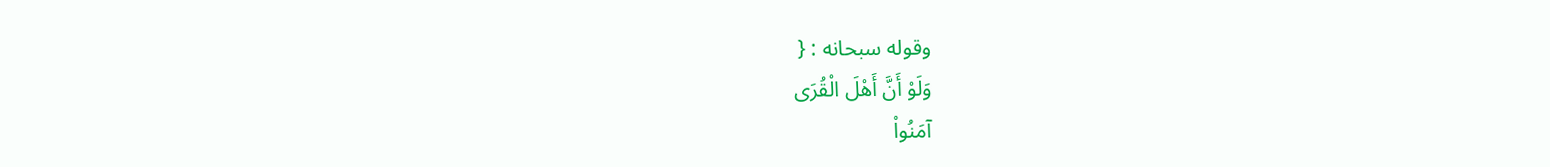وقوله سبحانه : {
وَلَوْ أَنَّ أَهْلَ الْقُرَى
آمَنُواْ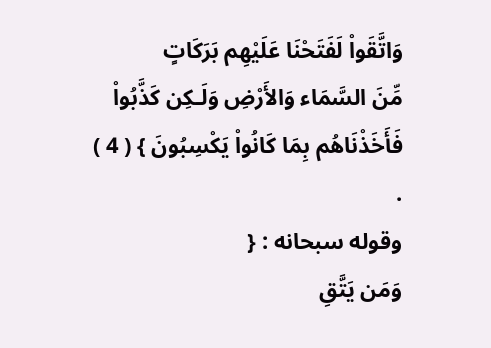وَاتَّقَواْ لَفَتَحْنَا عَلَيْهِم بَرَكَاتٍ
مِّنَ السَّمَاء وَالأَرْضِ وَلَـكِن كَذَّبُواْ
فَأَخَذْنَاهُم بِمَا كَانُواْ يَكْسِبُونَ } ( 4 )
.
وقوله سبحانه : {
وَمَن يَتَّقِ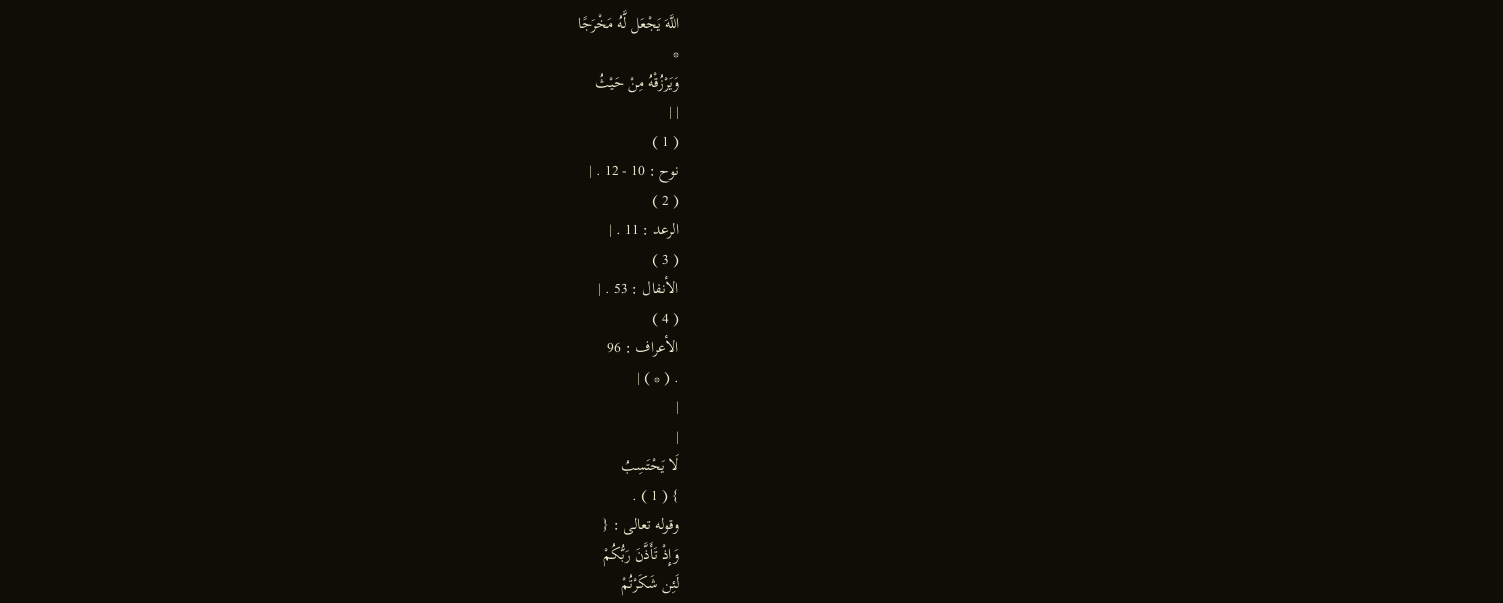اللَّهَ يَجْعَل لَّهُ مَخْرَجًا
*
وَيَرْزُقْهُ مِنْ حَيْثُ
| |
( 1 )
نوح : 10 - 12 . |
( 2 )
الرعد : 11 . |
( 3 )
الأنفال : 53 . |
( 4 )
الأعراف : 96
. ( * ) |
|
|
لَا يَحْتَسِبُ
} ( 1 ) .
وقوله تعالى : {
وَإِذْ تَأَذَّنَ رَبُّكُمْ
لَئِن شَكَرْتُمْ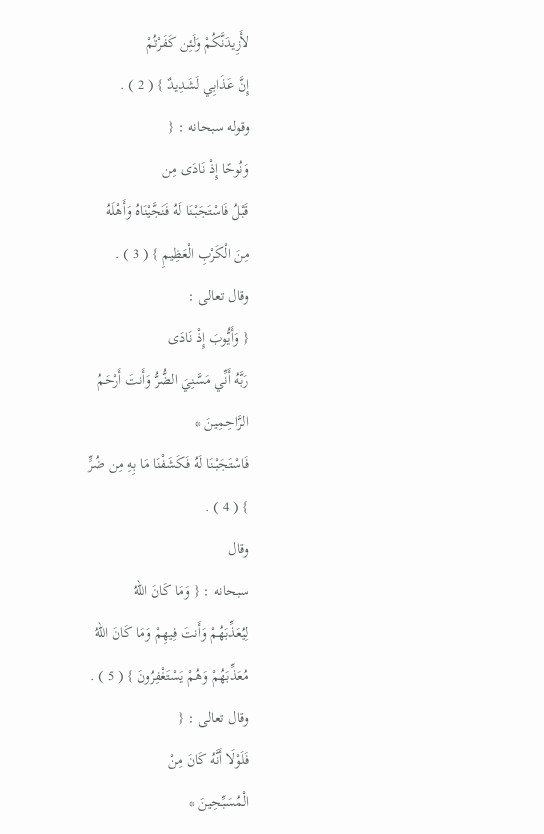لأَزِيدَنَّكُمْ وَلَئِن كَفَرْتُمْ
إِنَّ عَذَابِي لَشَدِيدٌ } ( 2 ) .
وقوله سبحانه : {
وَنُوحًا إِذْ نَادَى مِن
قَبْلُ فَاسْتَجَبْنَا لَهُ فَنَجَّيْنَاهُ وَأَهْلَهُ
مِنَ الْكَرْبِ الْعَظِيمِ } ( 3 ) .
وقال تعالى :
{ وَأَيُّوبَ إِذْ نَادَى
رَبَّهُ أَنِّي مَسَّنِيَ الضُّرُّ وَأَنتَ أَرْحَمُ
الرَّاحِمِينَ *
فَاسْتَجَبْنَا لَهُ فَكَشَفْنَا مَا بِهِ مِن ضُرٍّ
} ( 4 ) .
وقال
سبحانه : { وَمَا كَانَ اللّهُ
لِيُعَذِّبَهُمْ وَأَنتَ فِيهِمْ وَمَا كَانَ اللّهُ
مُعَذِّبَهُمْ وَهُمْ يَسْتَغْفِرُونَ } ( 5 ) .
وقال تعالى : {
فَلَوْلَا أَنَّهُ كَانَ مِنْ
الْمُسَبِّحِينَ *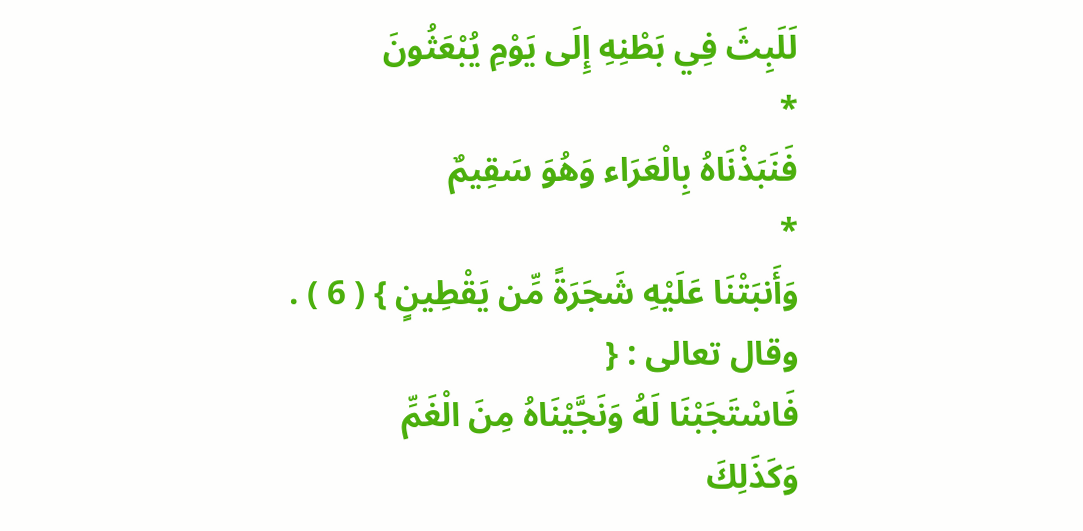لَلَبِثَ فِي بَطْنِهِ إِلَى يَوْمِ يُبْعَثُونَ
*
فَنَبَذْنَاهُ بِالْعَرَاء وَهُوَ سَقِيمٌ
*
وَأَنبَتْنَا عَلَيْهِ شَجَرَةً مِّن يَقْطِينٍ } ( 6 ) .
وقال تعالى : {
فَاسْتَجَبْنَا لَهُ وَنَجَّيْنَاهُ مِنَ الْغَمِّ
وَكَذَلِكَ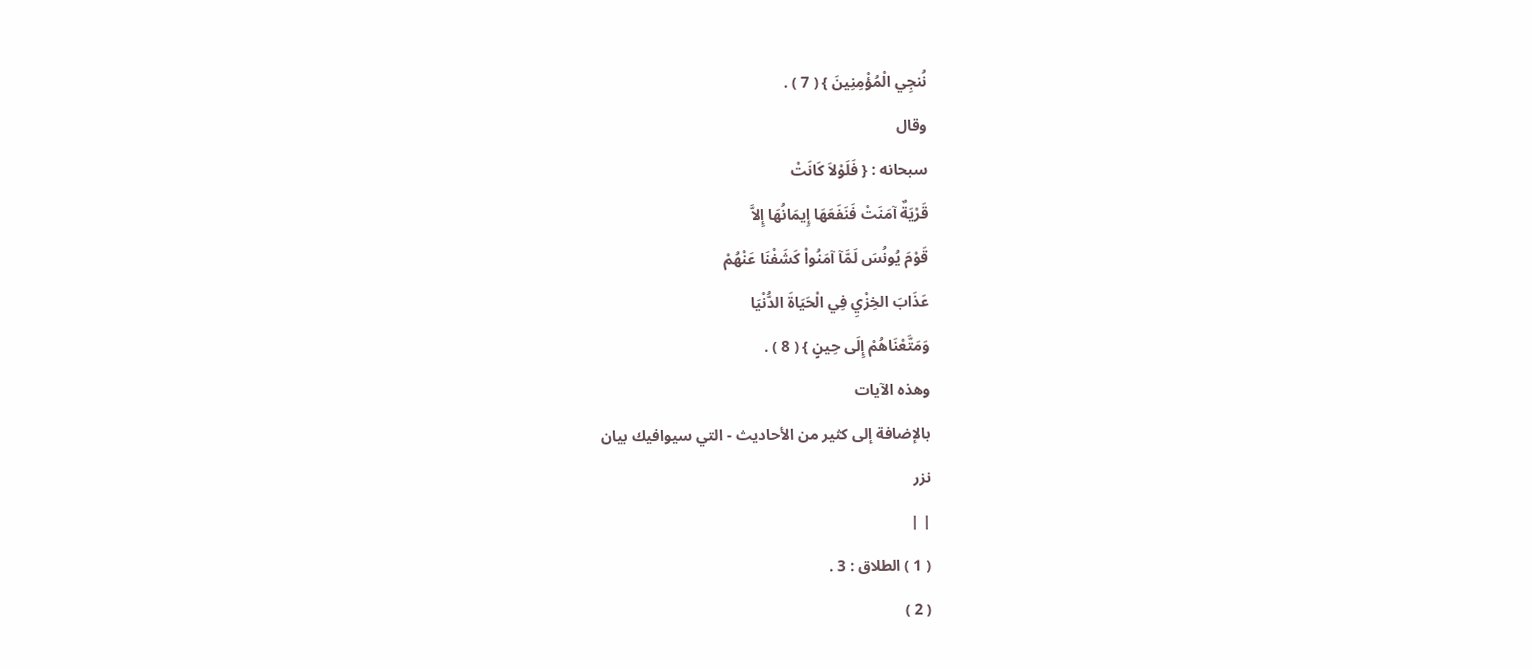نُنجِي الْمُؤْمِنِينَ } ( 7 ) .
وقال
سبحانه : { فَلَوْلاَ كَانَتْ
قَرْيَةٌ آمَنَتْ فَنَفَعَهَا إِيمَانُهَا إِلاَّ
قَوْمَ يُونُسَ لَمَّآ آمَنُواْ كَشَفْنَا عَنْهُمْ
عَذَابَ الخِزْيِ فِي الْحَيَاةَ الدُّنْيَا
وَمَتَّعْنَاهُمْ إِلَى حِينٍ } ( 8 ) .
وهذه الآيات
بالإضافة إلى كثير من الأحاديث - التي سيوافيك بيان
نزر
| |
( 1 ) الطلاق : 3 .
( 2 )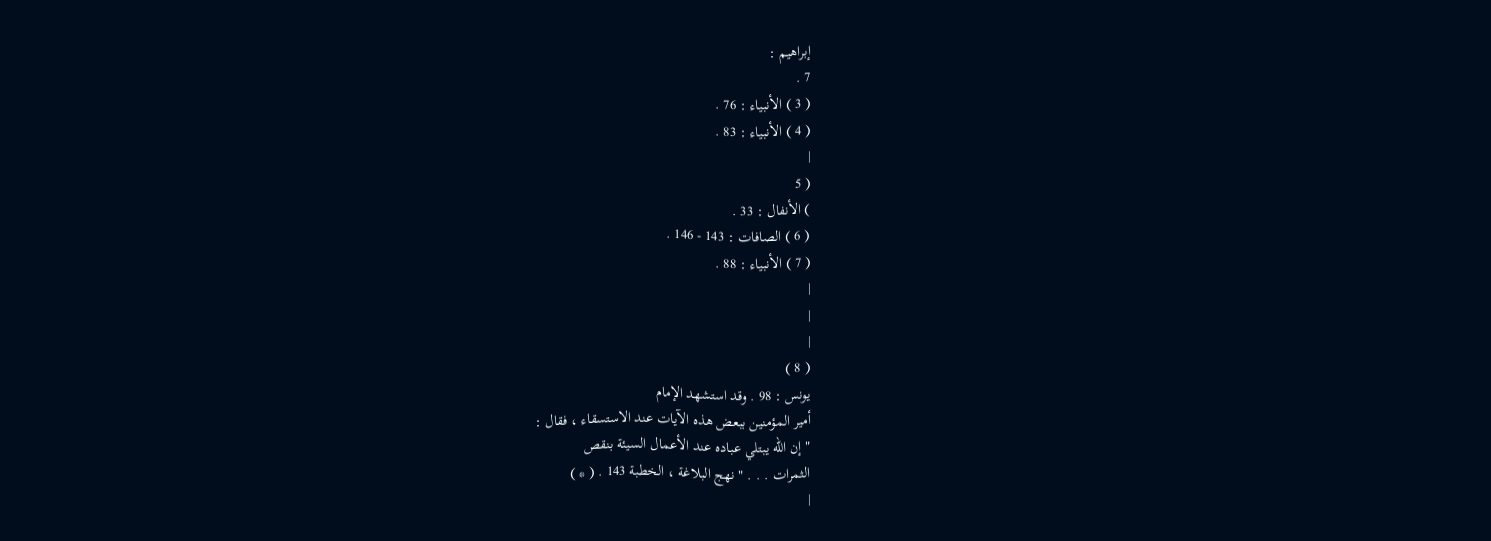إبراهيم :
7 .
( 3 ) الأنبياء : 76 .
( 4 ) الأنبياء : 83 .
|
( 5
) الأنفال : 33 .
( 6 ) الصافات : 143 - 146 .
( 7 ) الأنبياء : 88 .
|
|
|
( 8 )
يونس : 98 . وقد استشهد الإمام
أمير المؤمنين ببعض هذه الآيات عند الاستسقاء ، فقال :
" إن الله يبتلي عباده عند الأعمال السيئة بنقص
الثمرات . . . " نهج البلاغة ، الخطبة 143 . ( * )
|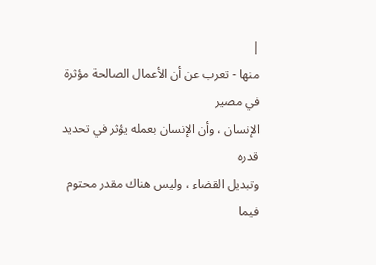|
منها - تعرب عن أن الأعمال الصالحة مؤثرة في مصير
الإنسان ، وأن الإنسان بعمله يؤثر في تحديد قدره
وتبديل القضاء ، وليس هناك مقدر محتوم فيما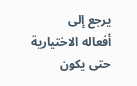يرجع إلى
أفعاله الاختيارية حتى يكون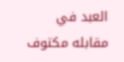العبد في مقابله مكتوف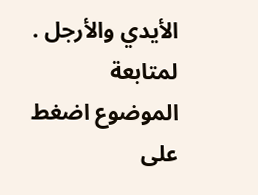الأيدي والأرجل .
لمتابعة
الموضوع اضغط على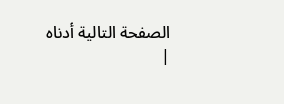الصفحة التالية أدناه
|